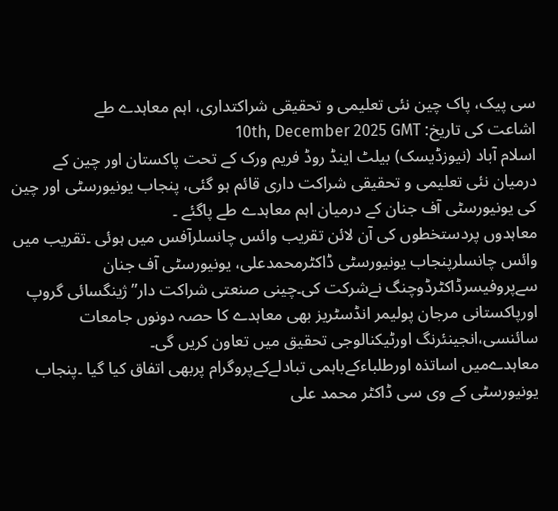سی پیک، پاک چین نئی تعلیمی و تحقیقی شراکتداری، اہم معاہدے طے
اشاعت کی تاریخ: 10th, December 2025 GMT
اسلام آباد (نیوزڈیسک) بیلٹ اینڈ روڈ فریم ورک کے تحت پاکستان اور چین کے درمیان نئی تعلیمی و تحقیقی شراکت داری قائم ہو گئی، پنجاب یونیورسٹی اور چین کی یونیورسٹی آف جنان کے درمیان اہم معاہدے طے پاگئے ۔
معاہدوں پردستخطوں کی آن لائن تقریب وائس چانسلرآفس میں ہوئی ۔تقریب میں وائس چانسلرپنجاب یونیورسٹی ڈاکٹرمحمدعلی، یونیورسٹی آف جنان سےپروفیسرڈاکٹرڈوچنگ نےشرکت کی۔چینی صنعتی شراکت دار”ژینگسائی گروپ اورپاکستانی مرجان پولیمر انڈسٹریز بھی معاہدے کا حصہ دونوں جامعات سائنسی،انجینئرنگ اورٹیکنالوجی تحقیق میں تعاون کریں گی۔
معاہدےمیں اساتذہ اورطلباءکےباہمی تبادلےکےپروگرام پربھی اتفاق کیا گیا ۔پنجاب یونیورسٹی کے وی سی ڈاکٹر محمد علی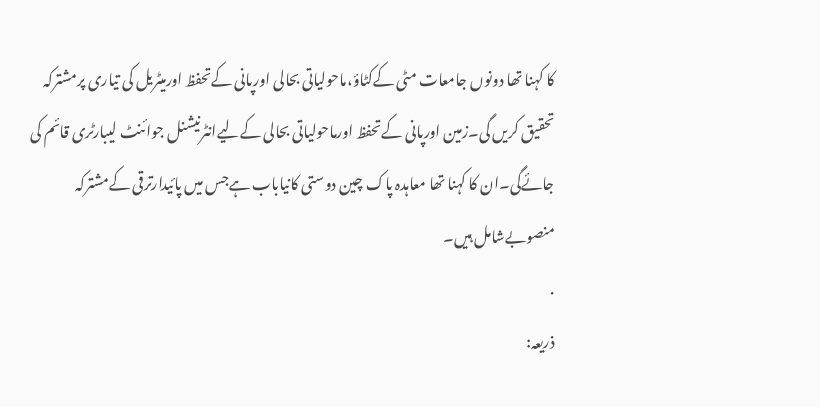کا کہنا تھا دونوں جامعات مٹی کےکٹاؤ،ماحولیاتی بحالی اورپانی کےتحفظ اورمیٹریل کی تیاری پرمشترکہ تحقیق کریں گی۔زمین اورپانی کےتحفظ اورماحولیاتی بحالی کےلیےانٹرنیشنل جوائنٹ لیبارٹری قائم کی جائےگی۔ان کا کہنا تھا معاہدہ پاک چین دوستی کانیاباب ہےجس میں پائیدارترقی کےمشترکہ منصوبےشامل ہیں۔
.
ذریعہ: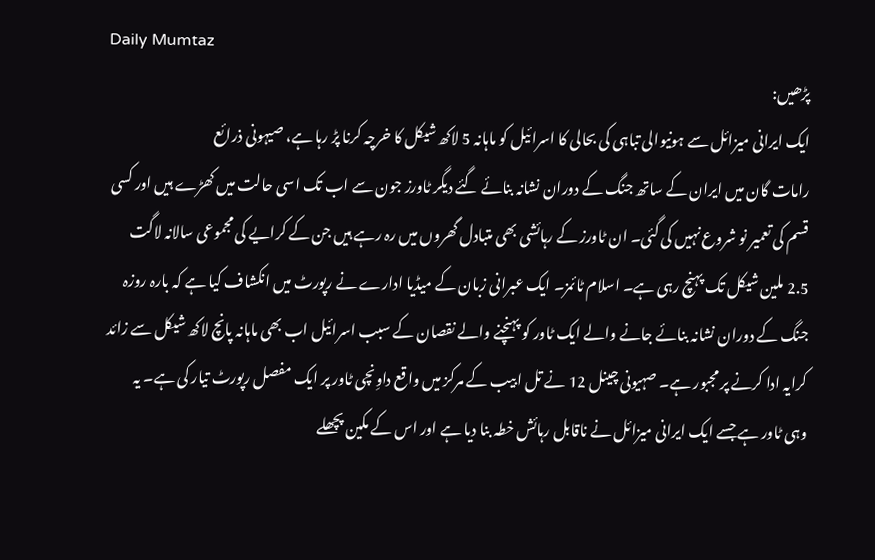Daily Mumtaz
پڑھیں:
ایک ایرانی میزائل سے ہونیوالی تباہی کی بحالی کا اسرائیل کو ماہانہ 5 لاکھ شیکل کا خرچہ کرنا پڑ رہا ہے، صیہونی ذرائع
رامات گان میں ایران کے ساتھ جنگ کے دوران نشانہ بنائے گئے دیگر ٹاورز جون سے اب تک اسی حالت میں کھڑے ہیں اور کسی قسم کی تعمیر نو شروع نہیں کی گئی۔ ان ٹاورز کے رہائشی بھی متبادل گھروں میں رہ رہے ہیں جن کے کرایے کی مجموعی سالانہ لاگت 2.5 ملین شیکل تک پہنچ رہی ہے۔ اسلام ٹائمز۔ ایک عبرانی زبان کے میڈیا ادارے نے رپورٹ میں انکشاف کیا ہے کہ بارہ روزہ جنگ کے دوران نشانہ بنائے جانے والے ایک ٹاور کو پہنچنے والے نقصان کے سبب اسرائیل اب بھی ماہانہ پانچ لاکھ شیکل سے زائد کرایہ ادا کرنے پر مجبور ہے۔ صہیونی چینل 12 نے تل ابیب کے مرکز میں واقع داوِنچی ٹاور پر ایک مفصل رپورٹ تیار کی ہے۔ یہ وہی ٹاور ہے جسے ایک ایرانی میزائل نے ناقابل رہائش خطہ بنا دیا ہے اور اس کے مکین پچھلے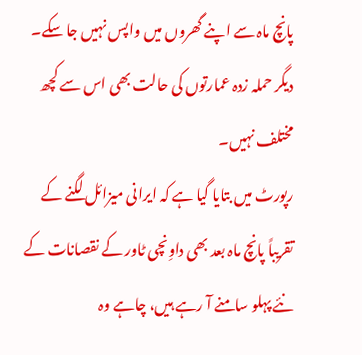پانچ ماہ سے اپنے گھروں میں واپس نہیں جا سکے۔ دیگر حملہ زدہ عمارتوں کی حالت بھی اس سے کچھ مختلف نہیں۔
رپورٹ میں بتایا گیا ہے کہ ایرانی میزائل لگنے کے تقریباً پانچ ماہ بعد بھی داوِنچی ٹاور کے نقصانات کے نئے پہلو سامنے آ رہے ہیں، چاہے وہ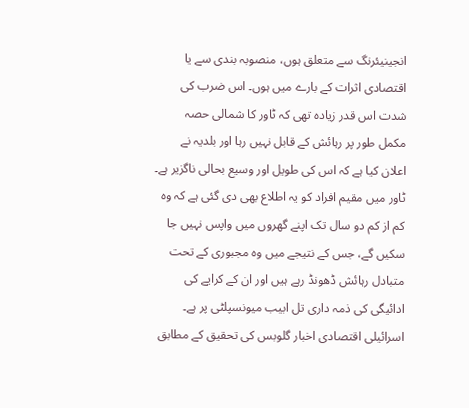انجینیئرنگ سے متعلق ہوں، منصوبہ بندی سے یا اقتصادی اثرات کے بارے میں ہوں۔ اس ضرب کی شدت اس قدر زیادہ تھی کہ ٹاور کا شمالی حصہ مکمل طور پر رہائش کے قابل نہیں رہا اور بلدیہ نے اعلان کیا ہے کہ اس کی طویل اور وسیع بحالی ناگزیر ہے۔
ٹاور میں مقیم افراد کو یہ اطلاع بھی دی گئی ہے کہ وہ کم از کم دو سال تک اپنے گھروں میں واپس نہیں جا سکیں گے، جس کے نتیجے میں وہ مجبوری کے تحت متبادل رہائش ڈھونڈ رہے ہیں اور ان کے کرایے کی ادائیگی کی ذمہ داری تل ابیب میونسپلٹی پر ہے۔ اسرائیلی اقتصادی اخبار گلوبس کی تحقیق کے مطابق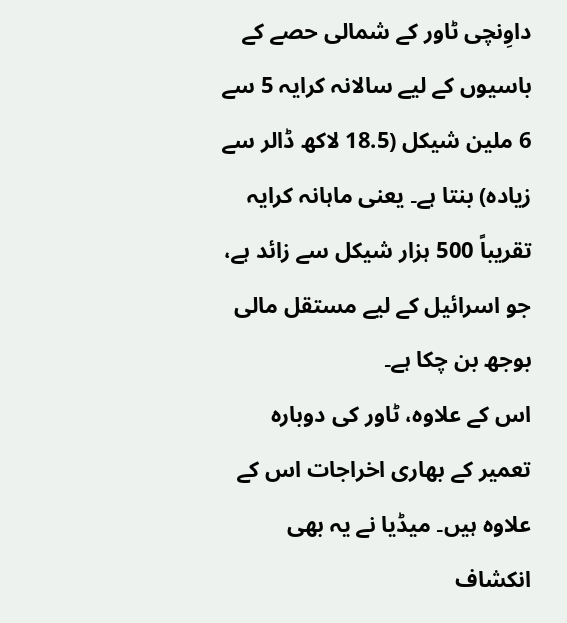داوِنچی ٹاور کے شمالی حصے کے باسیوں کے لیے سالانہ کرایہ 5 سے 6 ملین شیکل (18.5 لاکھ ڈالر سے زیادہ) بنتا ہے۔ یعنی ماہانہ کرایہ تقریباً 500 ہزار شیکل سے زائد ہے، جو اسرائیل کے لیے مستقل مالی بوجھ بن چکا ہے۔
اس کے علاوہ، ٹاور کی دوبارہ تعمیر کے بھاری اخراجات اس کے علاوہ ہیں۔ میڈیا نے یہ بھی انکشاف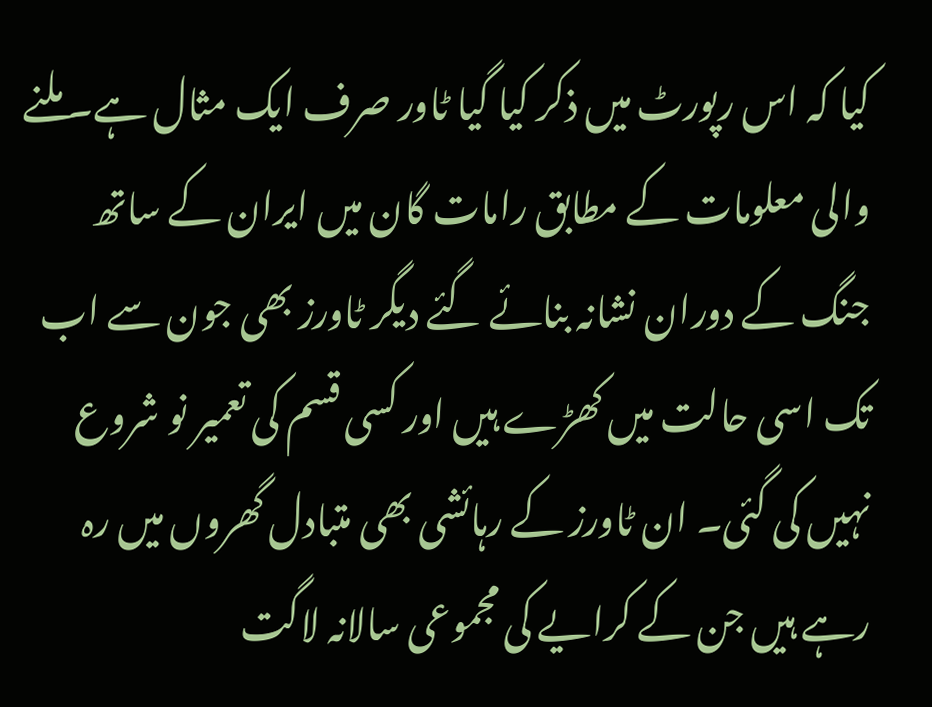کیا کہ اس رپورٹ میں ذکر کیا گیا ٹاور صرف ایک مثال ہے۔ ملنے والی معلومات کے مطابق رامات گان میں ایران کے ساتھ جنگ کے دوران نشانہ بنائے گئے دیگر ٹاورز بھی جون سے اب تک اسی حالت میں کھڑے ہیں اور کسی قسم کی تعمیر نو شروع نہیں کی گئی۔ ان ٹاورز کے رہائشی بھی متبادل گھروں میں رہ رہے ہیں جن کے کرایے کی مجموعی سالانہ لاگت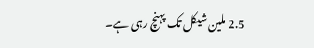2.5 ملین شیکل تک پہنچ رہی ہے۔